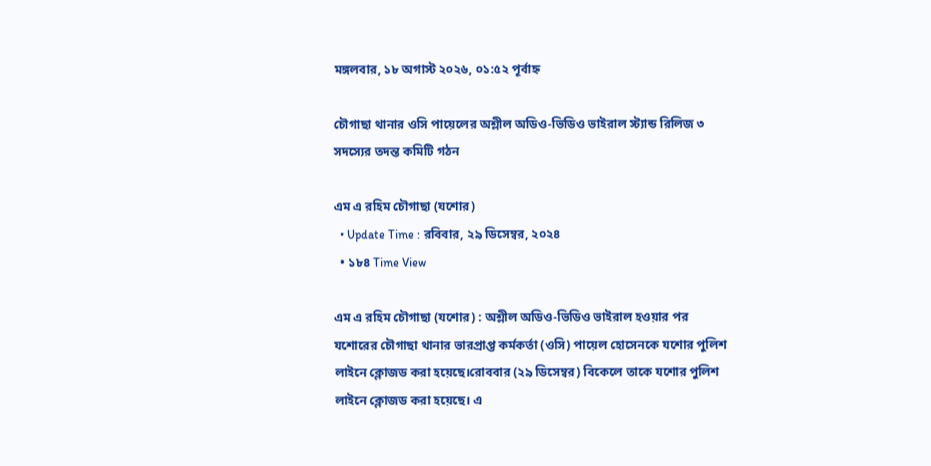মঙ্গলবার, ১৮ অগাস্ট ২০২৬, ০১:৫২ পূর্বাহ্ন

চৌগাছা থানার ওসি পায়েলের অশ্লীল অডিও-ভিডিও ভাইরাল স্ট্যান্ড রিলিজ ৩ সদস্যের তদন্ত কমিটি গঠন

এম এ রহিম চৌগাছা (যশোর)
  • Update Time : রবিবার, ২৯ ডিসেম্বর, ২০২৪
  • ১৮৪ Time View

এম এ রহিম চৌগাছা (যশোর) : অশ্লীল অডিও-ভিডিও ভাইরাল হওয়ার পর যশোরের চৌগাছা থানার ভারপ্রাপ্ত কর্মকর্তা (ওসি) পায়েল হোসেনকে যশোর পুলিশ লাইনে ক্লোজড করা হয়েছে।রোববার (২৯ ডিসেম্বর) বিকেলে তাকে যশোর পুলিশ লাইনে ক্লোজড করা হয়েছে। এ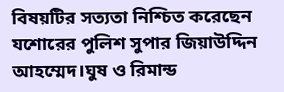বিষয়টির সত্যতা নিশ্চিত করেছেন যশোরের পুলিশ সুপার জিয়াউদ্দিন আহম্মেদ।ঘুষ ও রিমান্ড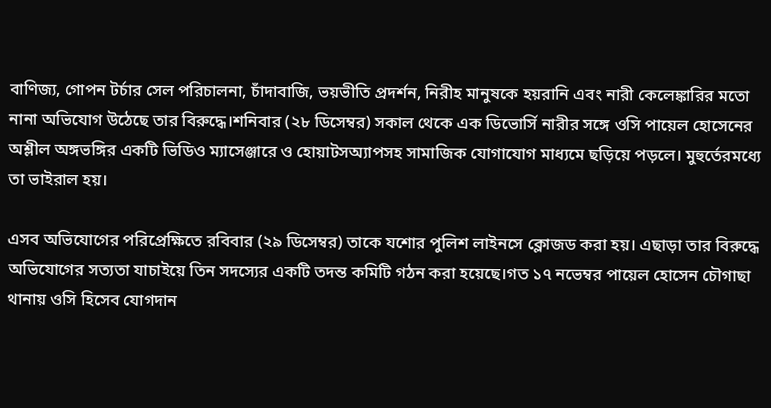বাণিজ্য, গোপন টর্চার সেল পরিচালনা, চাঁদাবাজি, ভয়ভীতি প্রদর্শন, নিরীহ মানুষকে হয়রানি এবং নারী কেলেঙ্কারির মতো নানা অভিযোগ উঠেছে তার বিরুদ্ধে।শনিবার (২৮ ডিসেম্বর) সকাল থেকে এক ডিভোর্সি নারীর সঙ্গে ওসি পায়েল হোসেনের অশ্লীল অঙ্গভঙ্গির একটি ভিডিও ম্যাসেঞ্জারে ও হোয়াটসঅ্যাপসহ সামাজিক যোগাযোগ মাধ্যমে ছড়িয়ে পড়লে। মুহুর্তেরমধ্যে তা ভাইরাল হয়।

এসব অভিযোগের পরিপ্রেক্ষিতে রবিবার (২৯ ডিসেম্বর) তাকে যশোর পুলিশ লাইনসে ক্লোজড করা হয়। এছাড়া তার বিরুদ্ধে অভিযোগের সত্যতা যাচাইয়ে তিন সদস্যের একটি তদন্ত কমিটি গঠন করা হয়েছে।গত ১৭ নভেম্বর পায়েল হোসেন চৌগাছা থানায় ওসি হিসেব যোগদান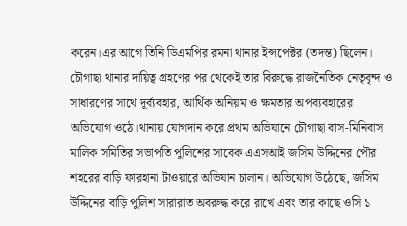করেন।এর আগে তিনি ডিএমপির রমনা থানার ইন্সপেক্টর (তদন্ত) ছিলেন। চৌগাছা থানার দায়িত্ব গ্রহণের পর থেকেই তার বিরুদ্ধে রাজনৈতিক নেতৃবৃন্দ ও সাধারণের সাথে দূর্ব্যবহার, আর্থিক অনিয়ম ও ক্ষমতার অপব্যবহারের অভিযোগ ওঠে।থানায় যোগদান করে প্রথম অভিযানে চৌগাছা বাস-মিনিবাস মালিক সমিতির সভাপতি পুলিশের সাবেক এএসআই জসিম উদ্দিনের পৌর শহরের বাড়ি ফারহানা টাওয়ারে অভিযান চালান। অভিযোগ উঠেছে, জসিম উদ্দিনের বাড়ি পুলিশ সারারাত অবরুদ্ধ করে রাখে এবং তার কাছে ওসি ১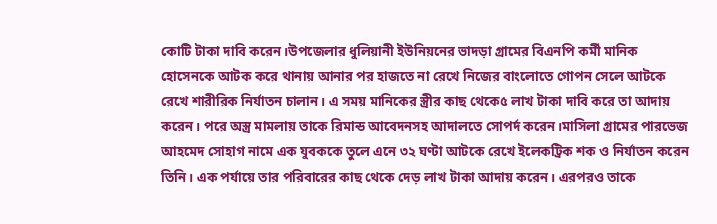কোটি টাকা দাবি করেন।উপজেলার ধুলিয়ানী ইউনিয়নের ভাদড়া গ্রামের বিএনপি কর্মী মানিক হোসেনকে আটক করে থানায় আনার পর হাজতে না রেখে নিজের বাংলোতে গোপন সেলে আটকে রেখে শারীরিক নির্যাতন চালান। এ সময় মানিকের স্ত্রীর কাছ থেকে৫ লাখ টাকা দাবি করে তা আদায় করেন। পরে অস্ত্র মামলায় তাকে রিমান্ড আবেদনসহ আদালতে সোপর্দ করেন।মাসিলা গ্রামের পারভেজ আহমেদ সোহাগ নামে এক যুবককে তুলে এনে ৩২ ঘণ্টা আটকে রেখে ইলেকট্রিক শক ও নির্যাতন করেন তিনি। এক পর্যায়ে তার পরিবারের কাছ থেকে দেড় লাখ টাকা আদায় করেন। এরপরও তাকে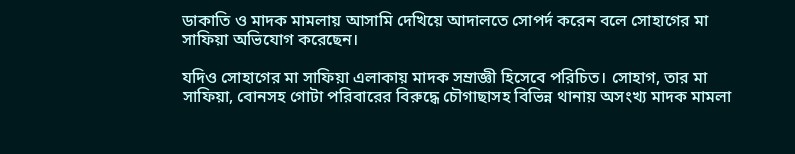ডাকাতি ও মাদক মামলায় আসামি দেখিয়ে আদালতে সোপর্দ করেন বলে সোহাগের মা সাফিয়া অভিযোগ করেছেন।

যদিও সোহাগের মা সাফিয়া এলাকায় মাদক সম্রাজ্ঞী হিসেবে পরিচিত। সোহাগ, তার মা সাফিয়া, বোনসহ গোটা পরিবারের বিরুদ্ধে চৌগাছাসহ বিভিন্ন থানায় অসংখ্য মাদক মামলা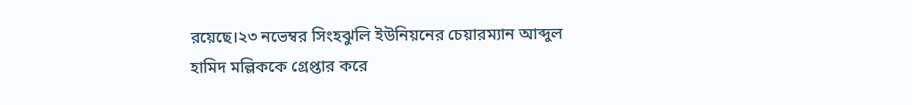রয়েছে।২৩ নভেম্বর সিংহঝুলি ইউনিয়নের চেয়ারম্যান আব্দুল হামিদ মল্লিককে গ্রেপ্তার করে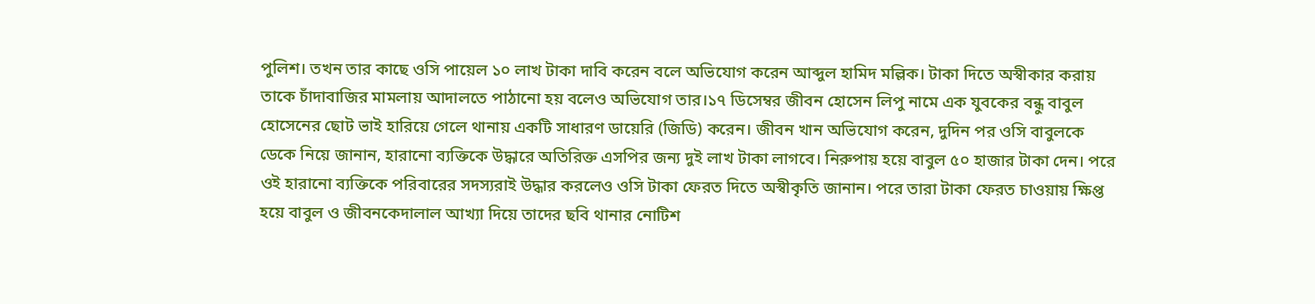পুলিশ। তখন তার কাছে ওসি পায়েল ১০ লাখ টাকা দাবি করেন বলে অভিযোগ করেন আব্দুল হামিদ মল্লিক। টাকা দিতে অস্বীকার করায় তাকে চাঁদাবাজির মামলায় আদালতে পাঠানো হয় বলেও অভিযোগ তার।১৭ ডিসেম্বর জীবন হোসেন লিপু নামে এক যুবকের বন্ধু বাবুল হোসেনের ছোট ভাই হারিয়ে গেলে থানায় একটি সাধারণ ডায়েরি (জিডি) করেন। জীবন খান অভিযোগ করেন, দুদিন পর ওসি বাবুলকে ডেকে নিয়ে জানান, হারানো ব্যক্তিকে উদ্ধারে অতিরিক্ত এসপির জন্য দুই লাখ টাকা লাগবে। নিরুপায় হয়ে বাবুল ৫০ হাজার টাকা দেন। পরে ওই হারানো ব্যক্তিকে পরিবারের সদস্যরাই উদ্ধার করলেও ওসি টাকা ফেরত দিতে অস্বীকৃতি জানান। পরে তারা টাকা ফেরত চাওয়ায় ক্ষিপ্ত হয়ে বাবুল ও জীবনকেদালাল আখ্যা দিয়ে তাদের ছবি থানার নোটিশ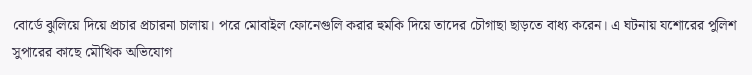বোর্ডে ঝুলিয়ে দিয়ে প্রচার প্রচারনা চালায়। পরে মোবাইল ফোনেগুলি করার হুমকি দিয়ে তাদের চৌগাছা ছাড়তে বাধ্য করেন। এ ঘটনায় যশোরের পুলিশ সুপারের কাছে মৌখিক অভিযোগ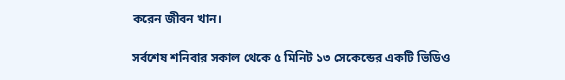করেন জীবন খান।

সর্বশেষ শনিবার সকাল থেকে ৫ মিনিট ১৩ সেকেন্ডের একটি ভিডিও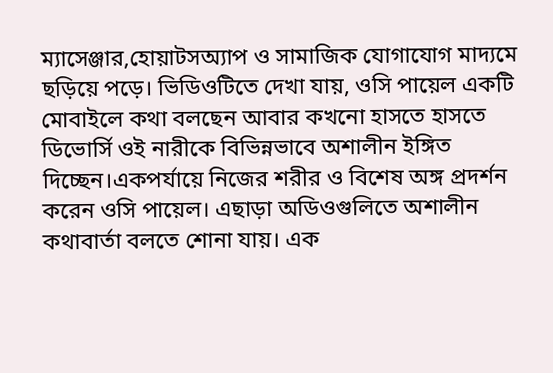ম্যাসেঞ্জার,হোয়াটসঅ্যাপ ও সামাজিক যোগাযোগ মাদ্যমে ছড়িয়ে পড়ে। ভিডিওটিতে দেখা যায়, ওসি পায়েল একটি মোবাইলে কথা বলছেন আবার কখনো হাসতে হাসতে ডিভোর্সি ওই নারীকে বিভিন্নভাবে অশালীন ইঙ্গিত দিচ্ছেন।একপর্যায়ে নিজের শরীর ও বিশেষ অঙ্গ প্রদর্শন করেন ওসি পায়েল। এছাড়া অডিওগুলিতে অশালীন কথাবার্তা বলতে শোনা যায়। এক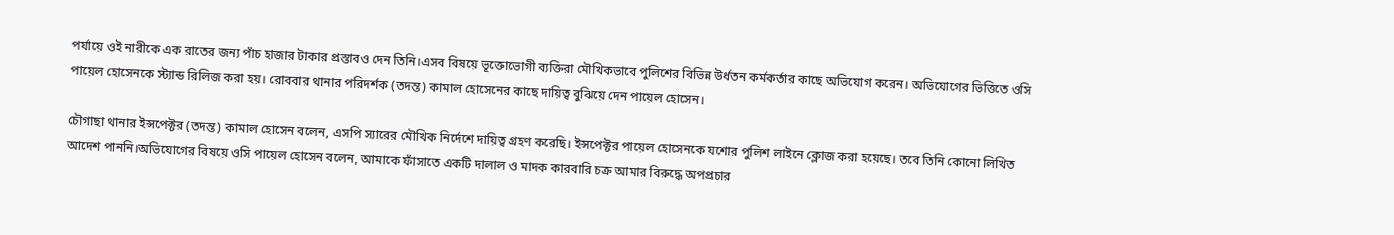পর্যায়ে ওই নারীকে এক রাতের জন্য পাঁচ হাজার টাকার প্রস্তাবও দেন তিনি।এসব বিষয়ে ভূক্তোভোগী ব্যক্তিরা মৌখিকভাবে পুলিশের বিভিন্ন উর্ধতন কর্মকর্তার কাছে অভিযোগ করেন। অভিযোগের ভিত্তিতে ওসি পায়েল হোসেনকে স্ট্যান্ড রিলিজ করা হয়। রোববার থানার পরিদর্শক (তদন্ত) কামাল হোসেনের কাছে দায়িত্ব বুঝিয়ে দেন পায়েল হোসেন।

চৌগাছা থানার ইন্সপেক্টর (তদন্ত) কামাল হোসেন বলেন, এসপি স্যারের মৌখিক নির্দেশে দায়িত্ব গ্রহণ করেছি। ইন্সপেক্টর পায়েল হোসেনকে যশোর পুলিশ লাইনে ক্লোজ করা হয়েছে। তবে তিনি কোনো লিখিত আদেশ পাননি।অভিযোগের বিষয়ে ওসি পায়েল হোসেন বলেন, আমাকে ফাঁসাতে একটি দালাল ও মাদক কারবারি চক্র আমার বিরুদ্ধে অপপ্রচার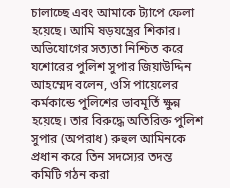চালাচ্ছে এবং আমাকে ট্যাপে ফেলা হয়েছে। আমি ষড়যন্ত্রের শিকার। অভিযোগের সত্যতা নিশ্চিত করে যশোরের পুলিশ সুপার জিয়াউদ্দিন আহম্মেদ বলেন, ওসি পায়েলের কর্মকান্ডে পুলিশের ভাবমূর্তি ক্ষুন্ন হয়েছে। তার বিরুদ্ধে অতিরিক্ত পুলিশ সুপার (অপরাধ) রুহুল আমিনকে প্রধান করে তিন সদস্যের তদন্ত কমিটি গঠন করা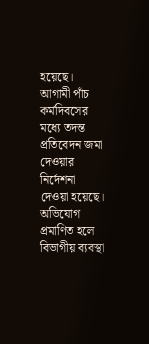হয়েছে। আগামী পাঁচ কর্মদিবসের মধ্যে তদন্ত প্রতিবেদন জমা দেওয়ার নির্দেশনা দেওয়া হয়েছে। অভিযোগ প্রমাণিত হলে বিভাগীয় ব্যবস্থা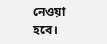নেওয়া হবে।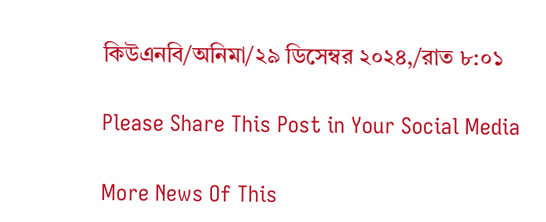কিউএনবি/অনিমা/২৯ ডিসেম্বর ২০২৪,/রাত ৮:০১

Please Share This Post in Your Social Media

More News Of This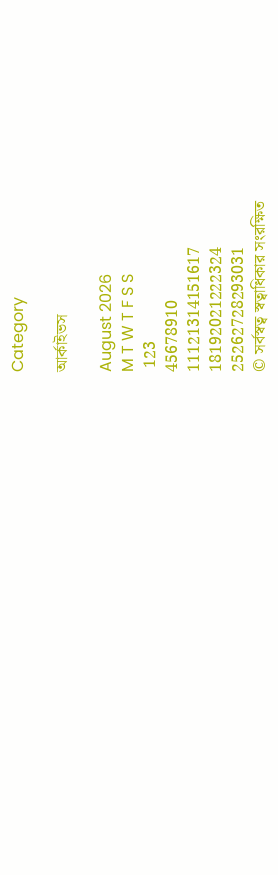Category

আর্কাইভস

August 2026
M T W T F S S
 123
45678910
11121314151617
18192021222324
25262728293031
© সর্বস্বত্ব স্বত্বাধিকার সংরক্ষিত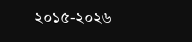২০১৫-২০২৬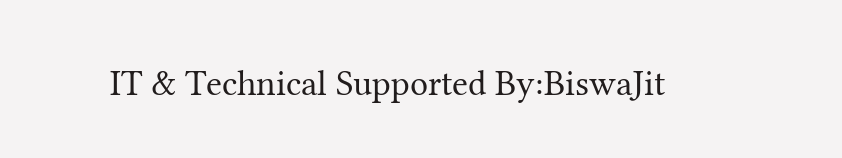IT & Technical Supported By:BiswaJit